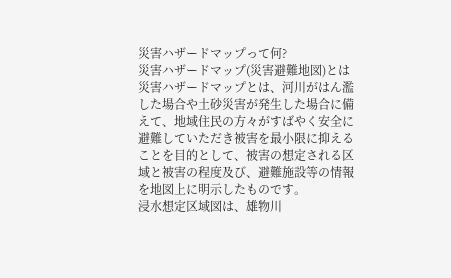災害ハザードマップって何?
災害ハザードマップ(災害避難地図)とは
災害ハザードマップとは、河川がはん濫した場合や土砂災害が発生した場合に備えて、地域住民の方々がすばやく安全に避難していただき被害を最小限に抑えることを目的として、被害の想定される区域と被害の程度及び、避難施設等の情報を地図上に明示したものです。
浸水想定区域図は、雄物川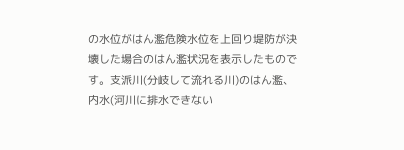の水位がはん濫危険水位を上回り堤防が決壊した場合のはん濫状況を表示したものです。支派川(分岐して流れる川)のはん濫、内水(河川に排水できない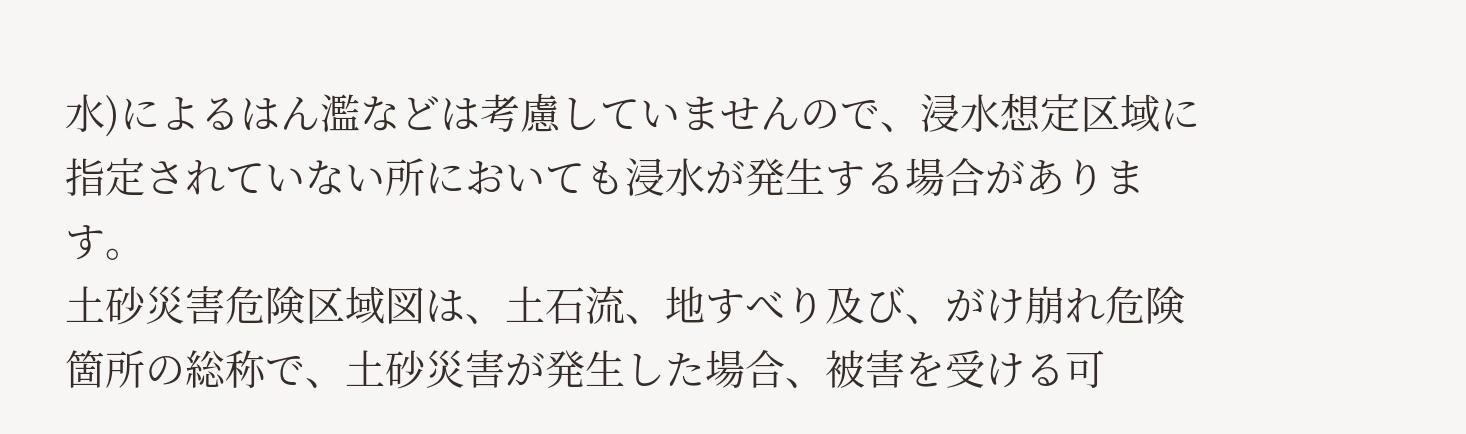水)によるはん濫などは考慮していませんので、浸水想定区域に指定されていない所においても浸水が発生する場合があります。
土砂災害危険区域図は、土石流、地すべり及び、がけ崩れ危険箇所の総称で、土砂災害が発生した場合、被害を受ける可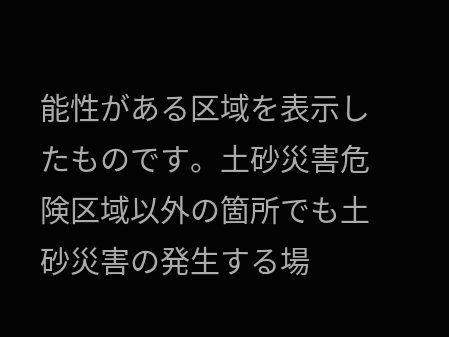能性がある区域を表示したものです。土砂災害危険区域以外の箇所でも土砂災害の発生する場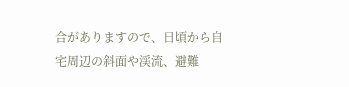合がありますので、日頃から自宅周辺の斜面や渓流、避難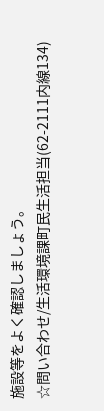施設等をよく確認しましょう。
☆問い合わせ/生活環境課町民生活担当(62-2111内線134)